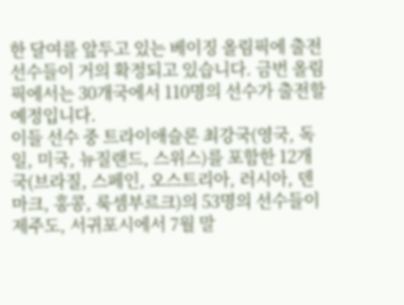한 달여를 앞두고 있는 베이징 올림픽에 출전 선수들이 거의 확정되고 있습니다. 금번 올림픽에서는 30개국에서 110명의 선수가 출전할 예정입니다.
이들 선수 중 트라이애슬론 최강국(영국, 독일, 미국, 뉴질랜드, 스위스)를 포함한 12개국(브라질, 스페인, 오스트리아, 러시아, 덴마크, 홍콩, 룩셈부르크)의 53명의 선수들이 제주도, 서귀포시에서 7월 말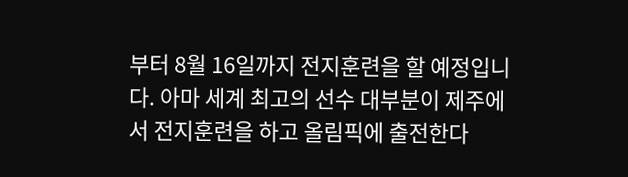부터 8월 16일까지 전지훈련을 할 예정입니다. 아마 세계 최고의 선수 대부분이 제주에서 전지훈련을 하고 올림픽에 출전한다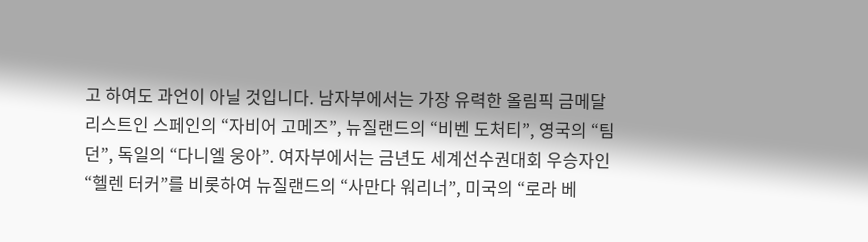고 하여도 과언이 아닐 것입니다. 남자부에서는 가장 유력한 올림픽 금메달 리스트인 스페인의 “자비어 고메즈”, 뉴질랜드의 “비벤 도처티”, 영국의 “팀 던”, 독일의 “다니엘 웅아”. 여자부에서는 금년도 세계선수권대회 우승자인 “헬렌 터커”를 비롯하여 뉴질랜드의 “사만다 워리너”, 미국의 “로라 베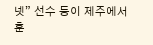넷” 선수 등이 제주에서 훈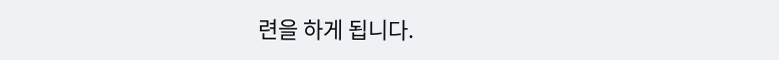련을 하게 됩니다.